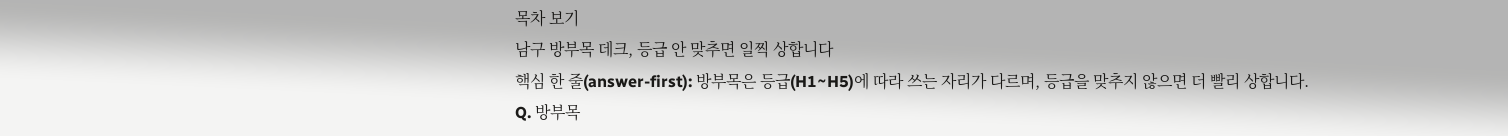목차 보기
남구 방부목 데크, 등급 안 맞추면 일찍 상합니다
핵심 한 줄(answer-first): 방부목은 등급(H1~H5)에 따라 쓰는 자리가 다르며, 등급을 맞추지 않으면 더 빨리 상합니다.
Q. 방부목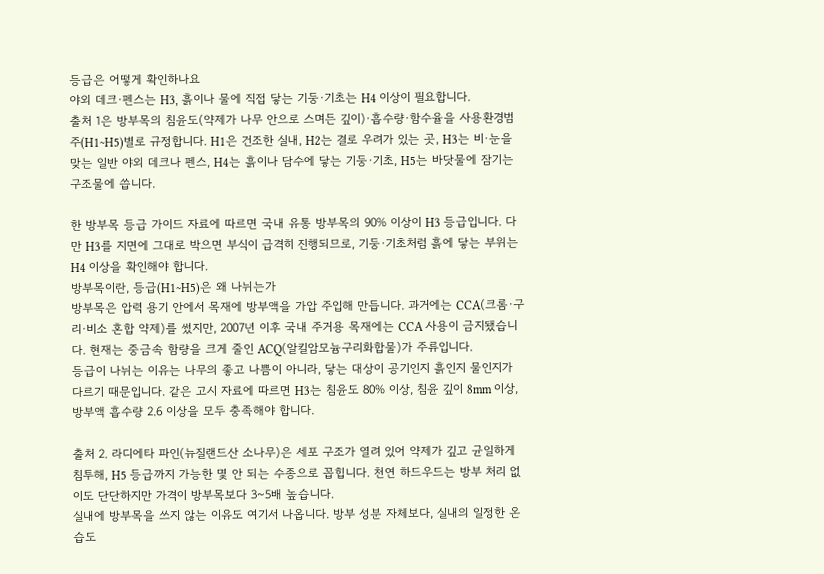등급은 어떻게 확인하나요
야외 데크·펜스는 H3, 흙이나 물에 직접 닿는 기둥·기초는 H4 이상이 필요합니다.
출처 1은 방부목의 침윤도(약제가 나무 안으로 스며든 깊이)·흡수량·함수율을 사용환경범주(H1~H5)별로 규정합니다. H1은 건조한 실내, H2는 결로 우려가 있는 곳, H3는 비·눈을 맞는 일반 야외 데크나 펜스, H4는 흙이나 담수에 닿는 기둥·기초, H5는 바닷물에 잠기는 구조물에 씁니다.

한 방부목 등급 가이드 자료에 따르면 국내 유통 방부목의 90% 이상이 H3 등급입니다. 다만 H3를 지면에 그대로 박으면 부식이 급격히 진행되므로, 기둥·기초처럼 흙에 닿는 부위는 H4 이상을 확인해야 합니다.
방부목이란, 등급(H1~H5)은 왜 나뉘는가
방부목은 압력 용기 안에서 목재에 방부액을 가압 주입해 만듭니다. 과거에는 CCA(크롬·구리·비소 혼합 약제)를 썼지만, 2007년 이후 국내 주거용 목재에는 CCA 사용이 금지됐습니다. 현재는 중금속 함량을 크게 줄인 ACQ(알킬암모늄구리화합물)가 주류입니다.
등급이 나뉘는 이유는 나무의 좋고 나쁨이 아니라, 닿는 대상이 공기인지 흙인지 물인지가 다르기 때문입니다. 같은 고시 자료에 따르면 H3는 침윤도 80% 이상, 침윤 깊이 8mm 이상, 방부액 흡수량 2.6 이상을 모두 충족해야 합니다.

출처 2. 라디에타 파인(뉴질랜드산 소나무)은 세포 구조가 열려 있어 약제가 깊고 균일하게 침투해, H5 등급까지 가능한 몇 안 되는 수종으로 꼽힙니다. 천연 하드우드는 방부 처리 없이도 단단하지만 가격이 방부목보다 3~5배 높습니다.
실내에 방부목을 쓰지 않는 이유도 여기서 나옵니다. 방부 성분 자체보다, 실내의 일정한 온습도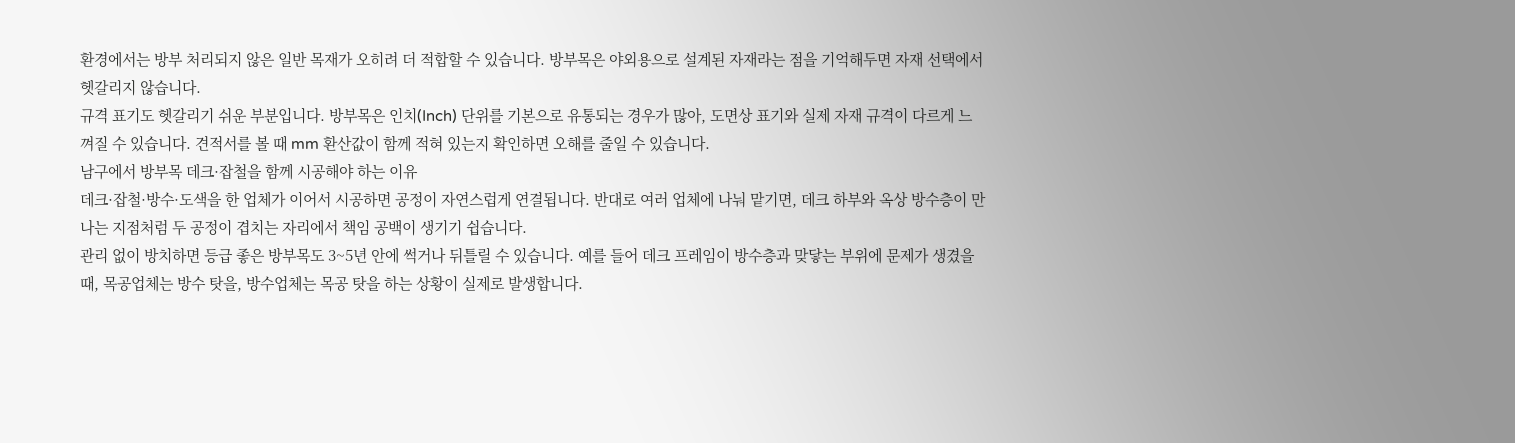환경에서는 방부 처리되지 않은 일반 목재가 오히려 더 적합할 수 있습니다. 방부목은 야외용으로 설계된 자재라는 점을 기억해두면 자재 선택에서 헷갈리지 않습니다.
규격 표기도 헷갈리기 쉬운 부분입니다. 방부목은 인치(Inch) 단위를 기본으로 유통되는 경우가 많아, 도면상 표기와 실제 자재 규격이 다르게 느껴질 수 있습니다. 견적서를 볼 때 mm 환산값이 함께 적혀 있는지 확인하면 오해를 줄일 수 있습니다.
남구에서 방부목 데크·잡철을 함께 시공해야 하는 이유
데크·잡철·방수·도색을 한 업체가 이어서 시공하면 공정이 자연스럽게 연결됩니다. 반대로 여러 업체에 나눠 맡기면, 데크 하부와 옥상 방수층이 만나는 지점처럼 두 공정이 겹치는 자리에서 책임 공백이 생기기 쉽습니다.
관리 없이 방치하면 등급 좋은 방부목도 3~5년 안에 썩거나 뒤틀릴 수 있습니다. 예를 들어 데크 프레임이 방수층과 맞닿는 부위에 문제가 생겼을 때, 목공업체는 방수 탓을, 방수업체는 목공 탓을 하는 상황이 실제로 발생합니다.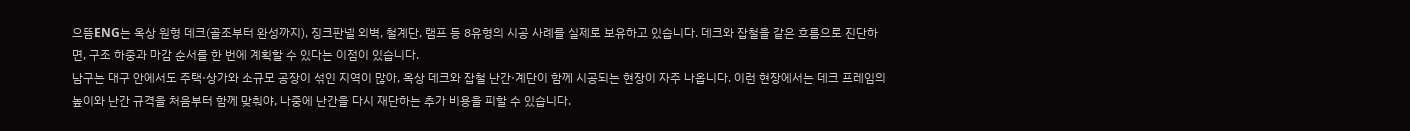으뜸ENG는 옥상 원형 데크(골조부터 완성까지), 징크판넬 외벽, 철계단, 램프 등 8유형의 시공 사례를 실제로 보유하고 있습니다. 데크와 잡철을 같은 흐름으로 진단하면, 구조 하중과 마감 순서를 한 번에 계획할 수 있다는 이점이 있습니다.
남구는 대구 안에서도 주택·상가와 소규모 공장이 섞인 지역이 많아, 옥상 데크와 잡철 난간·계단이 함께 시공되는 현장이 자주 나옵니다. 이런 현장에서는 데크 프레임의 높이와 난간 규격을 처음부터 함께 맞춰야, 나중에 난간을 다시 재단하는 추가 비용을 피할 수 있습니다.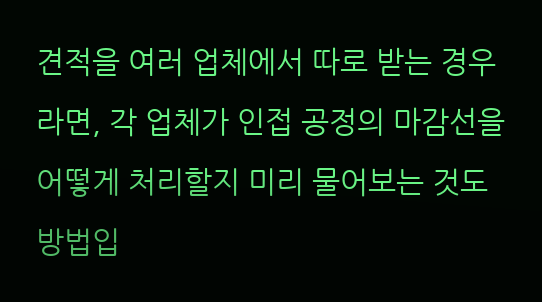견적을 여러 업체에서 따로 받는 경우라면, 각 업체가 인접 공정의 마감선을 어떻게 처리할지 미리 물어보는 것도 방법입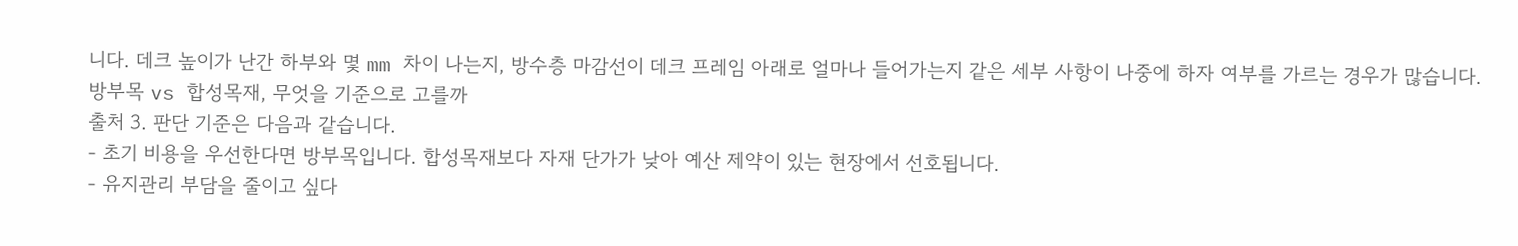니다. 데크 높이가 난간 하부와 몇 mm 차이 나는지, 방수층 마감선이 데크 프레임 아래로 얼마나 들어가는지 같은 세부 사항이 나중에 하자 여부를 가르는 경우가 많습니다.
방부목 vs 합성목재, 무엇을 기준으로 고를까
출처 3. 판단 기준은 다음과 같습니다.
- 초기 비용을 우선한다면 방부목입니다. 합성목재보다 자재 단가가 낮아 예산 제약이 있는 현장에서 선호됩니다.
- 유지관리 부담을 줄이고 싶다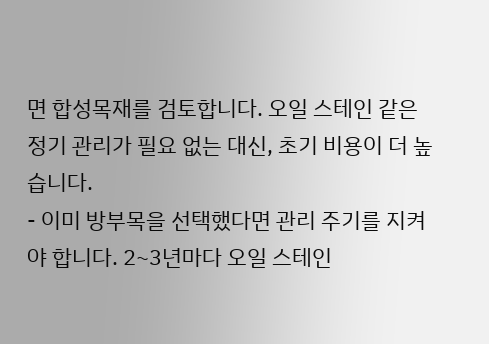면 합성목재를 검토합니다. 오일 스테인 같은 정기 관리가 필요 없는 대신, 초기 비용이 더 높습니다.
- 이미 방부목을 선택했다면 관리 주기를 지켜야 합니다. 2~3년마다 오일 스테인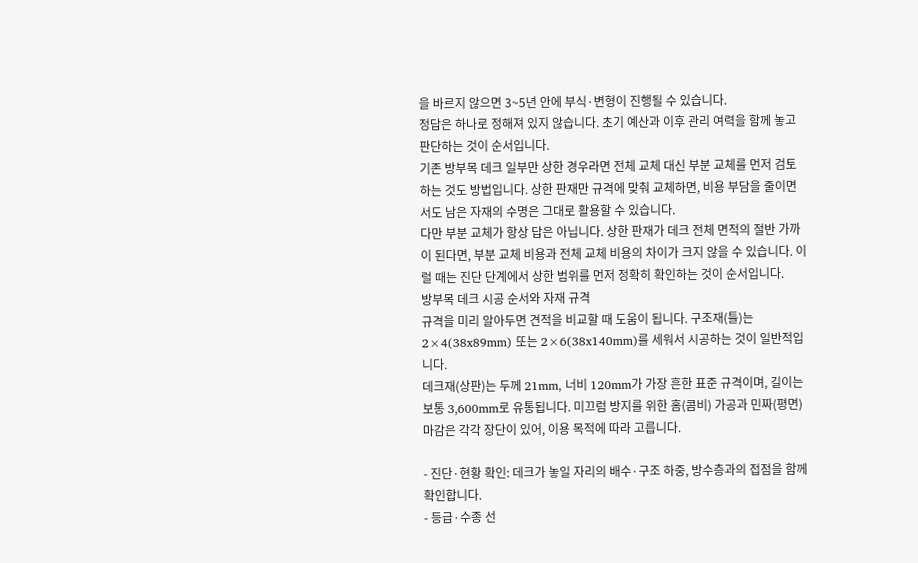을 바르지 않으면 3~5년 안에 부식·변형이 진행될 수 있습니다.
정답은 하나로 정해져 있지 않습니다. 초기 예산과 이후 관리 여력을 함께 놓고 판단하는 것이 순서입니다.
기존 방부목 데크 일부만 상한 경우라면 전체 교체 대신 부분 교체를 먼저 검토하는 것도 방법입니다. 상한 판재만 규격에 맞춰 교체하면, 비용 부담을 줄이면서도 남은 자재의 수명은 그대로 활용할 수 있습니다.
다만 부분 교체가 항상 답은 아닙니다. 상한 판재가 데크 전체 면적의 절반 가까이 된다면, 부분 교체 비용과 전체 교체 비용의 차이가 크지 않을 수 있습니다. 이럴 때는 진단 단계에서 상한 범위를 먼저 정확히 확인하는 것이 순서입니다.
방부목 데크 시공 순서와 자재 규격
규격을 미리 알아두면 견적을 비교할 때 도움이 됩니다. 구조재(틀)는 2×4(38x89mm) 또는 2×6(38x140mm)를 세워서 시공하는 것이 일반적입니다.
데크재(상판)는 두께 21mm, 너비 120mm가 가장 흔한 표준 규격이며, 길이는 보통 3,600mm로 유통됩니다. 미끄럼 방지를 위한 홈(콤비) 가공과 민짜(평면) 마감은 각각 장단이 있어, 이용 목적에 따라 고릅니다.

- 진단·현황 확인: 데크가 놓일 자리의 배수·구조 하중, 방수층과의 접점을 함께 확인합니다.
- 등급·수종 선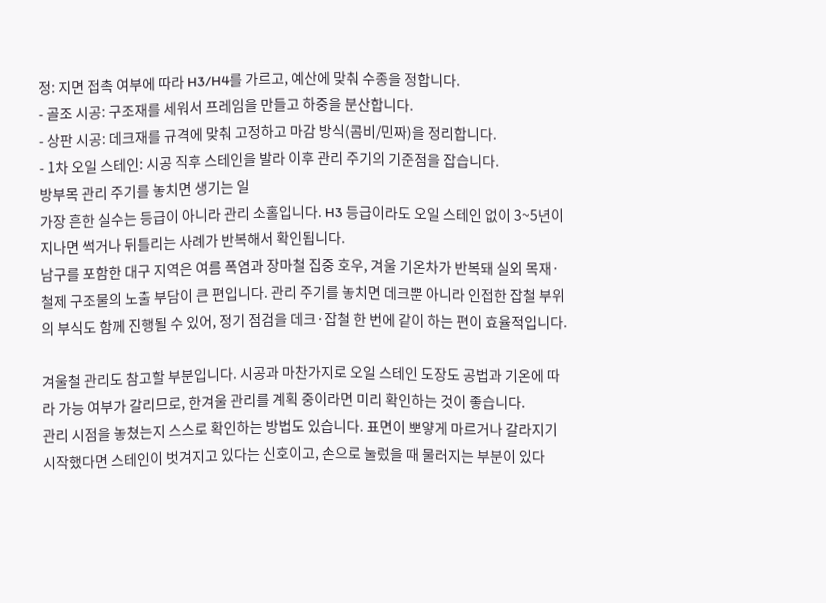정: 지면 접촉 여부에 따라 H3/H4를 가르고, 예산에 맞춰 수종을 정합니다.
- 골조 시공: 구조재를 세워서 프레임을 만들고 하중을 분산합니다.
- 상판 시공: 데크재를 규격에 맞춰 고정하고 마감 방식(콤비/민짜)을 정리합니다.
- 1차 오일 스테인: 시공 직후 스테인을 발라 이후 관리 주기의 기준점을 잡습니다.
방부목 관리 주기를 놓치면 생기는 일
가장 흔한 실수는 등급이 아니라 관리 소홀입니다. H3 등급이라도 오일 스테인 없이 3~5년이 지나면 썩거나 뒤틀리는 사례가 반복해서 확인됩니다.
남구를 포함한 대구 지역은 여름 폭염과 장마철 집중 호우, 겨울 기온차가 반복돼 실외 목재·철제 구조물의 노출 부담이 큰 편입니다. 관리 주기를 놓치면 데크뿐 아니라 인접한 잡철 부위의 부식도 함께 진행될 수 있어, 정기 점검을 데크·잡철 한 번에 같이 하는 편이 효율적입니다.

겨울철 관리도 참고할 부분입니다. 시공과 마찬가지로 오일 스테인 도장도 공법과 기온에 따라 가능 여부가 갈리므로, 한겨울 관리를 계획 중이라면 미리 확인하는 것이 좋습니다.
관리 시점을 놓쳤는지 스스로 확인하는 방법도 있습니다. 표면이 뽀얗게 마르거나 갈라지기 시작했다면 스테인이 벗겨지고 있다는 신호이고, 손으로 눌렀을 때 물러지는 부분이 있다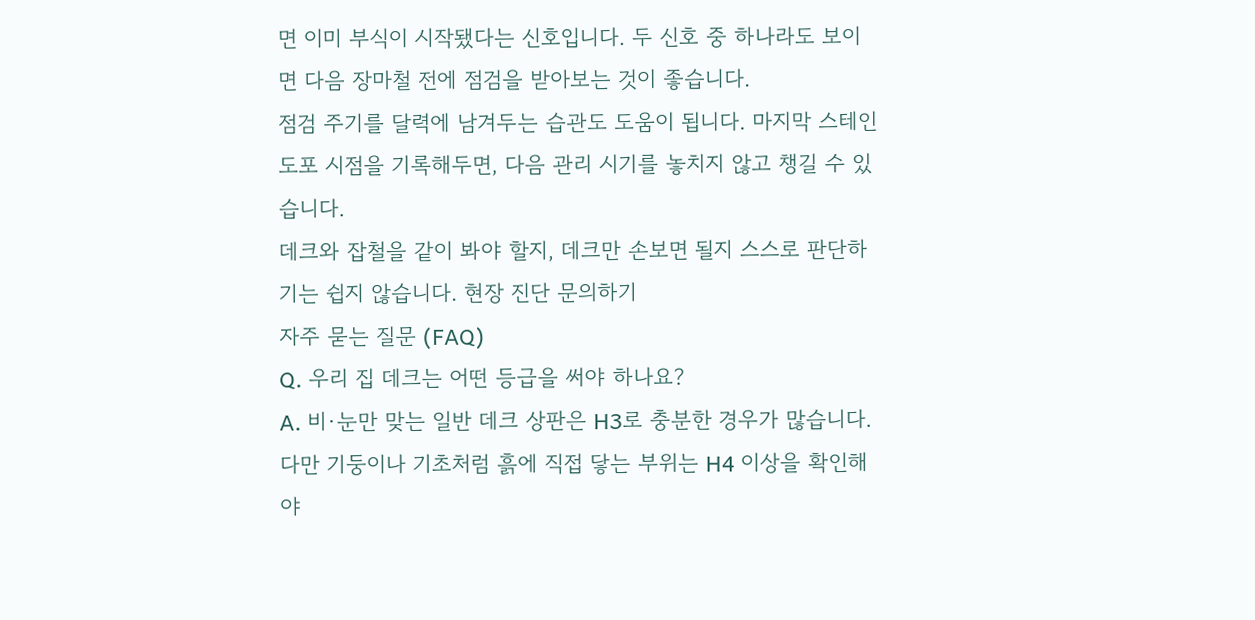면 이미 부식이 시작됐다는 신호입니다. 두 신호 중 하나라도 보이면 다음 장마철 전에 점검을 받아보는 것이 좋습니다.
점검 주기를 달력에 남겨두는 습관도 도움이 됩니다. 마지막 스테인 도포 시점을 기록해두면, 다음 관리 시기를 놓치지 않고 챙길 수 있습니다.
데크와 잡철을 같이 봐야 할지, 데크만 손보면 될지 스스로 판단하기는 쉽지 않습니다. 현장 진단 문의하기
자주 묻는 질문 (FAQ)
Q. 우리 집 데크는 어떤 등급을 써야 하나요?
A. 비·눈만 맞는 일반 데크 상판은 H3로 충분한 경우가 많습니다. 다만 기둥이나 기초처럼 흙에 직접 닿는 부위는 H4 이상을 확인해야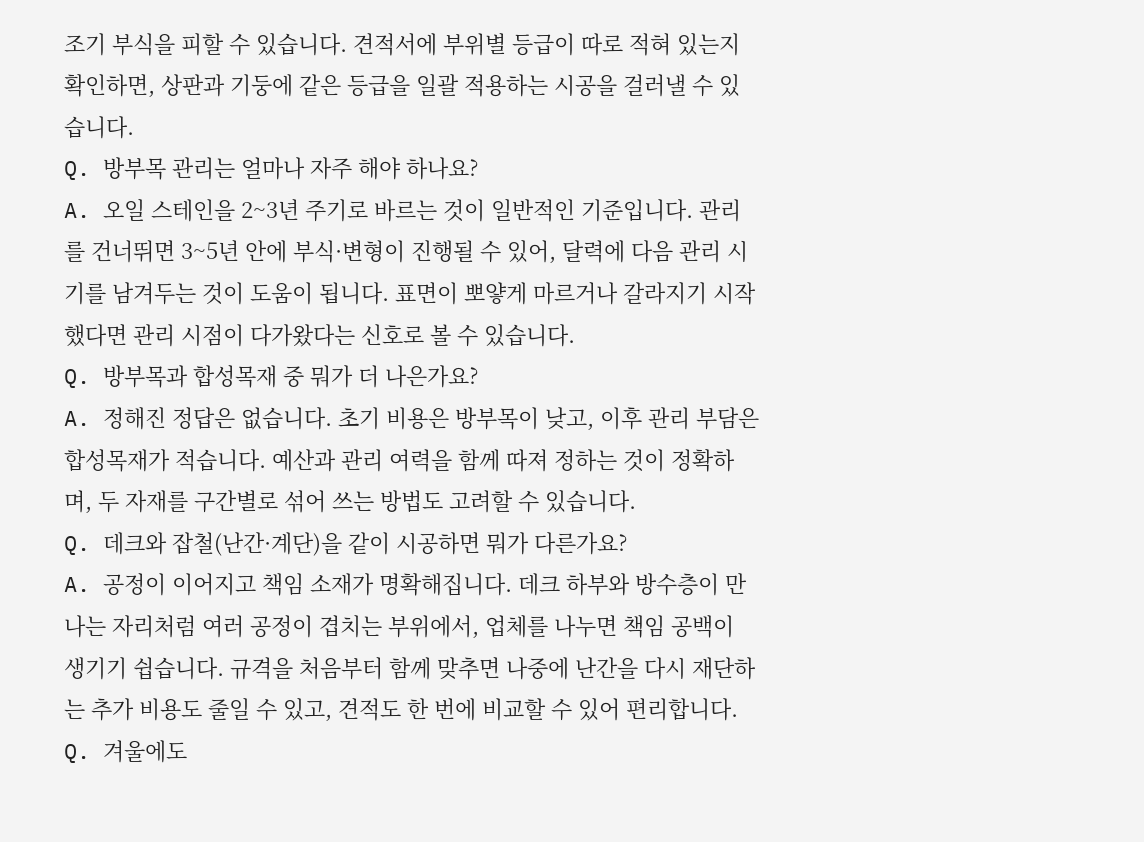조기 부식을 피할 수 있습니다. 견적서에 부위별 등급이 따로 적혀 있는지 확인하면, 상판과 기둥에 같은 등급을 일괄 적용하는 시공을 걸러낼 수 있습니다.
Q. 방부목 관리는 얼마나 자주 해야 하나요?
A. 오일 스테인을 2~3년 주기로 바르는 것이 일반적인 기준입니다. 관리를 건너뛰면 3~5년 안에 부식·변형이 진행될 수 있어, 달력에 다음 관리 시기를 남겨두는 것이 도움이 됩니다. 표면이 뽀얗게 마르거나 갈라지기 시작했다면 관리 시점이 다가왔다는 신호로 볼 수 있습니다.
Q. 방부목과 합성목재 중 뭐가 더 나은가요?
A. 정해진 정답은 없습니다. 초기 비용은 방부목이 낮고, 이후 관리 부담은 합성목재가 적습니다. 예산과 관리 여력을 함께 따져 정하는 것이 정확하며, 두 자재를 구간별로 섞어 쓰는 방법도 고려할 수 있습니다.
Q. 데크와 잡철(난간·계단)을 같이 시공하면 뭐가 다른가요?
A. 공정이 이어지고 책임 소재가 명확해집니다. 데크 하부와 방수층이 만나는 자리처럼 여러 공정이 겹치는 부위에서, 업체를 나누면 책임 공백이 생기기 쉽습니다. 규격을 처음부터 함께 맞추면 나중에 난간을 다시 재단하는 추가 비용도 줄일 수 있고, 견적도 한 번에 비교할 수 있어 편리합니다.
Q. 겨울에도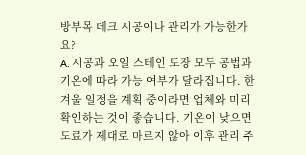방부목 데크 시공이나 관리가 가능한가요?
A. 시공과 오일 스테인 도장 모두 공법과 기온에 따라 가능 여부가 달라집니다. 한겨울 일정을 계획 중이라면 업체와 미리 확인하는 것이 좋습니다. 기온이 낮으면 도료가 제대로 마르지 않아 이후 관리 주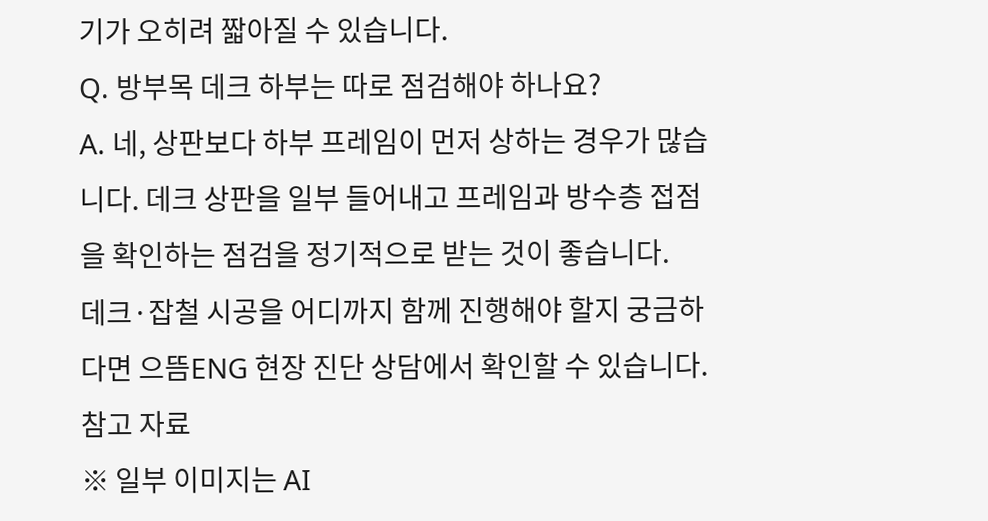기가 오히려 짧아질 수 있습니다.
Q. 방부목 데크 하부는 따로 점검해야 하나요?
A. 네, 상판보다 하부 프레임이 먼저 상하는 경우가 많습니다. 데크 상판을 일부 들어내고 프레임과 방수층 접점을 확인하는 점검을 정기적으로 받는 것이 좋습니다.
데크·잡철 시공을 어디까지 함께 진행해야 할지 궁금하다면 으뜸ENG 현장 진단 상담에서 확인할 수 있습니다.
참고 자료
※ 일부 이미지는 AI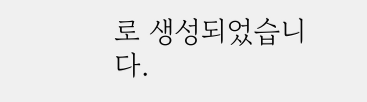로 생성되었습니다.